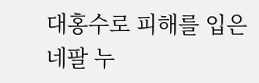대홍수로 피해를 입은 네팔 누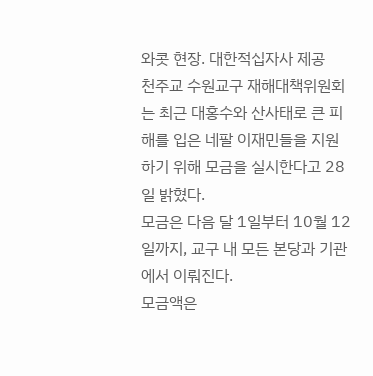와콧 현장. 대한적십자사 제공
천주교 수원교구 재해대책위원회는 최근 대홍수와 산사태로 큰 피해를 입은 네팔 이재민들을 지원하기 위해 모금을 실시한다고 28일 밝혔다.
모금은 다음 달 1일부터 10월 12일까지, 교구 내 모든 본당과 기관에서 이뤄진다.
모금액은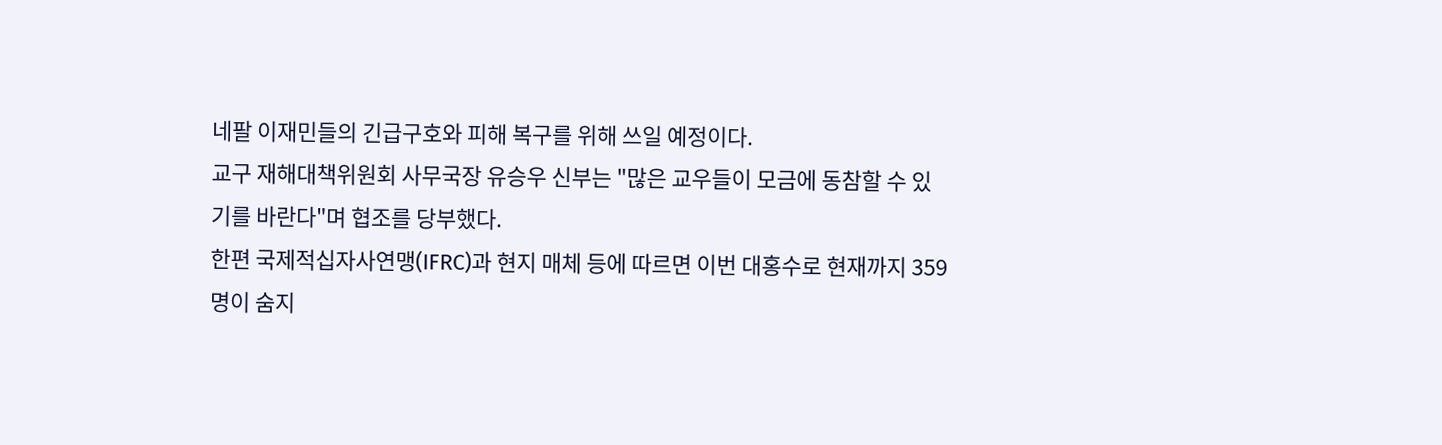네팔 이재민들의 긴급구호와 피해 복구를 위해 쓰일 예정이다.
교구 재해대책위원회 사무국장 유승우 신부는 "많은 교우들이 모금에 동참할 수 있기를 바란다"며 협조를 당부했다.
한편 국제적십자사연맹(IFRC)과 현지 매체 등에 따르면 이번 대홍수로 현재까지 359명이 숨지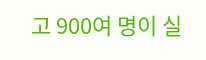고 900여 명이 실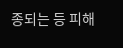종되는 등 피해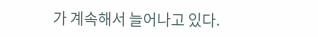가 계속해서 늘어나고 있다.